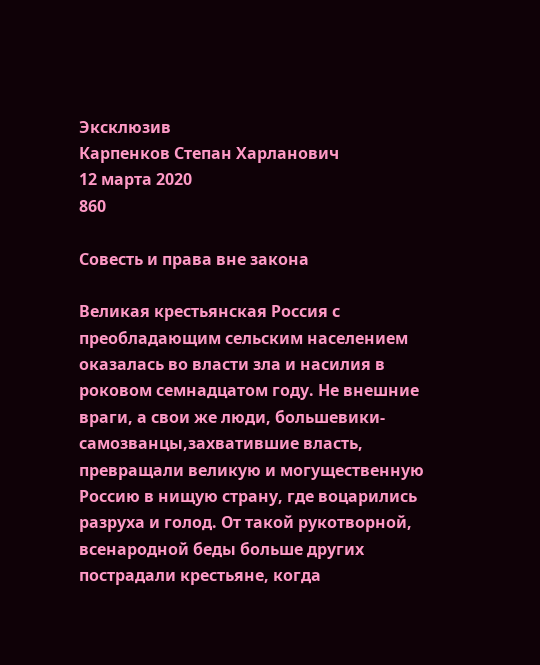Эксклюзив
Карпенков Степан Харланович
12 марта 2020
860

Совесть и права вне закона

Великая крестьянская Россия с преобладающим сельским населением оказалась во власти зла и насилия в роковом семнадцатом году. Не внешние враги, а свои же люди, большевики-самозванцы,захватившие власть, превращали великую и могущественную Россию в нищую страну, где воцарились разруха и голод. От такой рукотворной, всенародной беды больше других пострадали крестьяне, когда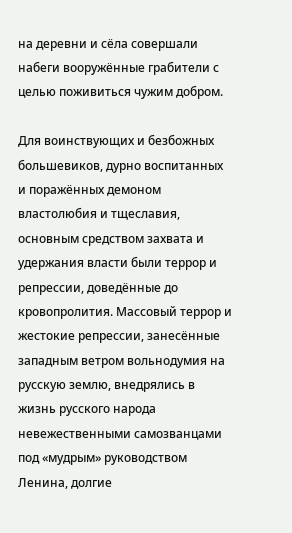на деревни и сёла совершали набеги вооружённые грабители с целью поживиться чужим добром.

Для воинствующих и безбожных большевиков, дурно воспитанных и поражённых демоном властолюбия и тщеславия, основным средством захвата и удержания власти были террор и репрессии, доведённые до кровопролития. Массовый террор и жестокие репрессии, занесённые западным ветром вольнодумия на русскую землю, внедрялись в жизнь русского народа невежественными самозванцами под «мудрым» руководством Ленина, долгие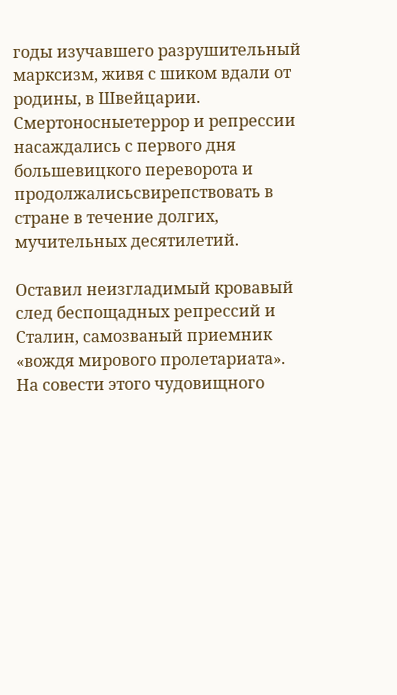годы изучавшего разрушительный марксизм, живя с шиком вдали от родины, в Швейцарии. Смертоносныетеррор и репрессии насаждались с первого дня большевицкого переворота и продолжалисьсвирепствовать в стране в течение долгих, мучительных десятилетий.

Оставил неизгладимый кровавый след беспощадных репрессий и Сталин, самозваный приемник «вождя мирового пролетариата». На совести этого чудовищного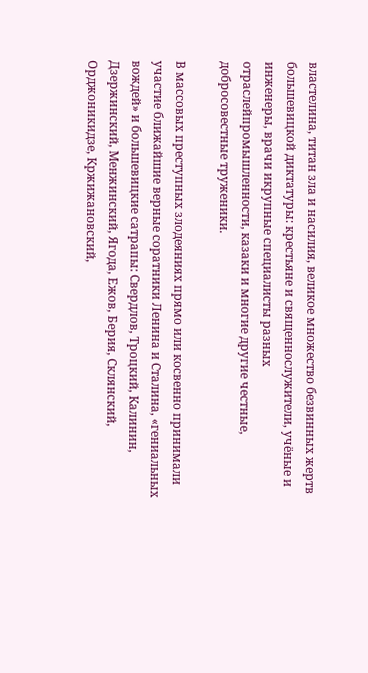властелина, титан зла и насилия, великое множество безвинных жертв большевицкой диктатуры: крестьяне и священнослужители, учёные и инженеры, врачи икрупные специалисты разных отраслейпромышленности, казаки и многие другие честные, добросовестные труженики.

В массовых преступных злодеяниях прямо или косвенно принимали участие ближайшие верные соратники Ленина и Сталина, «гениальных вождей» и большевицкие сатрапы: Свердлов, Троцкий, Калинин, Дзержинский, Менжинский, Ягода, Ежов, Берия, Склянский, Орджоникидзе, Кржижановский,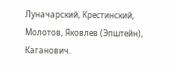Луначарский, Крестинский, Молотов, Яковлев (Эпштейн), Каганович.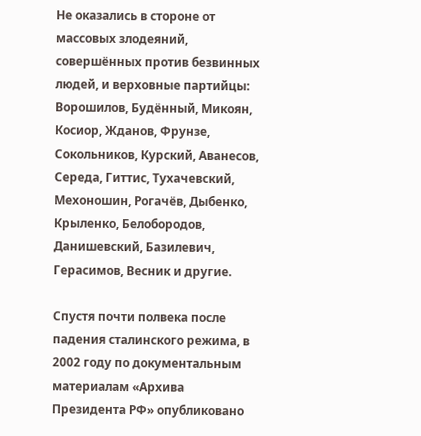Не оказались в стороне от массовых злодеяний, совершённых против безвинных людей, и верховные партийцы: Ворошилов, Будённый, Микоян, Косиор, Жданов, Фрунзе, Сокольников, Курский, Аванесов, Середа, Гиттис, Тухачевский, Мехоношин, Рогачёв, Дыбенко, Крыленко, Белобородов, Данишевский, Базилевич, Герасимов, Весник и другие.

Спустя почти полвека после падения сталинского режима, в 2002 году по документальным материалам «Архива Президента РФ» опубликовано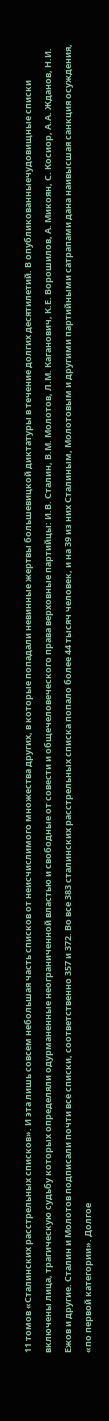11 томов «Сталинских расстрельных списков». И эта лишь совсем небольшая часть списков от неисчислимого множества других, в которые попадали невинные жертвы большевицкой диктатуры в течение долгих десятилетий. В опубликованныечудовищные списки включены лица, трагическую судьбу которых определяли одурманенные неограниченной властью и свободные от совести и общечеловеческого права верховные партийцы: И.В. Сталин, В.М. Молотов, Л.М. Каганович, К.Е. Ворошилов, А. Микоян, С. Косиор, А.А. Жданов, Н.И. Ежов и другие. Сталин и Молотов подписали почти все списки, соответственно 357 и 372. Во все 383 сталинских расстрельных списка попало более 44 тысяч человек, и на 39 из них Сталиным, Молотовым и другими партийными сатрапами дана наивысшая санкция осуждения, «по первой категории». Долгое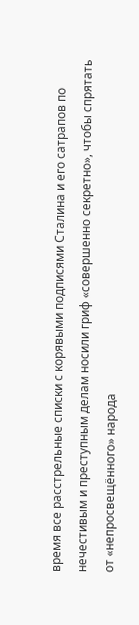время все расстрельные списки с корявыми подписями Сталина и его сатрапов по нечестивым и преступным делам носили гриф «совершенно секретно», чтобы спрятать от «непросвещённого» народа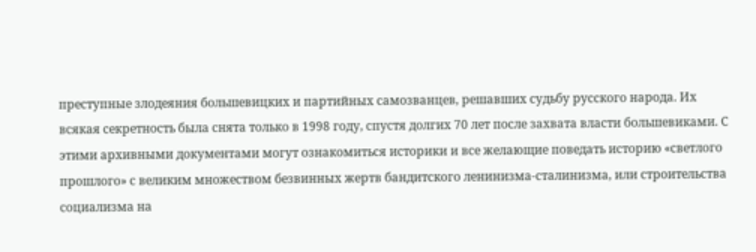преступные злодеяния большевицких и партийных самозванцев, решавших судьбу русского народа. Их всякая секретность была снята только в 1998 году, спустя долгих 70 лет после захвата власти большевиками. С этими архивными документами могут ознакомиться историки и все желающие поведать историю «светлого прошлого» с великим множеством безвинных жертв бандитского ленинизма-сталинизма, или строительства социализма на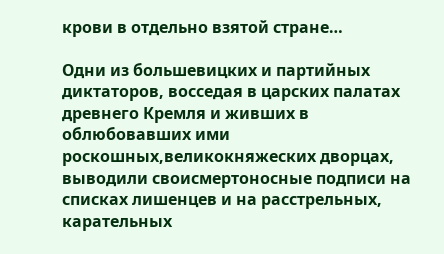крови в отдельно взятой стране…

Одни из большевицких и партийных диктаторов, восседая в царских палатах древнего Кремля и живших в облюбовавших ими роскошных,великокняжеских дворцах, выводили своисмертоносные подписи на списках лишенцев и на расстрельных, карательных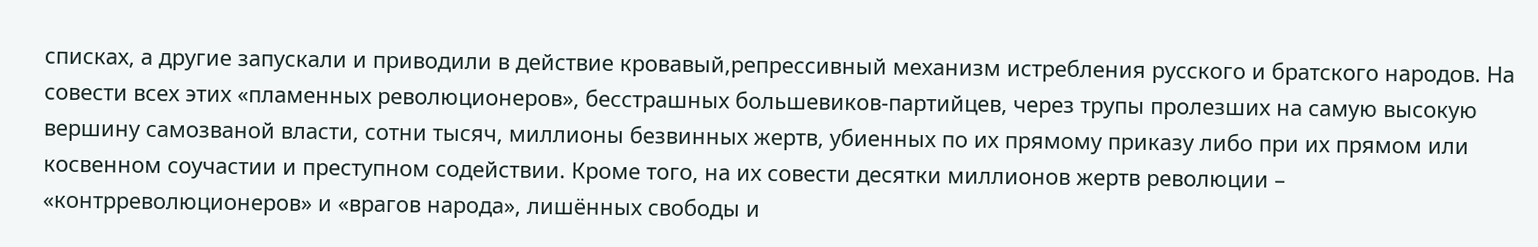списках, а другие запускали и приводили в действие кровавый,репрессивный механизм истребления русского и братского народов. На совести всех этих «пламенных революционеров», бесстрашных большевиков-партийцев, через трупы пролезших на самую высокую вершину самозваной власти, сотни тысяч, миллионы безвинных жертв, убиенных по их прямому приказу либо при их прямом или косвенном соучастии и преступном содействии. Кроме того, на их совести десятки миллионов жертв революции – «контрреволюционеров» и «врагов народа», лишённых свободы и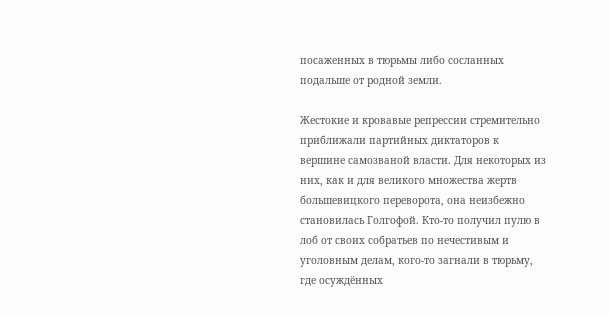посаженных в тюрьмы либо сосланных подальше от родной земли.

Жестокие и кровавые репрессии стремительно приближали партийных диктаторов к вершине самозваной власти. Для некоторых из них, как и для великого множества жертв большевицкого переворота, она неизбежно становилась Голгофой. Кто-то получил пулю в лоб от своих собратьев по нечестивым и уголовным делам, кого-то загнали в тюрьму, где осуждённых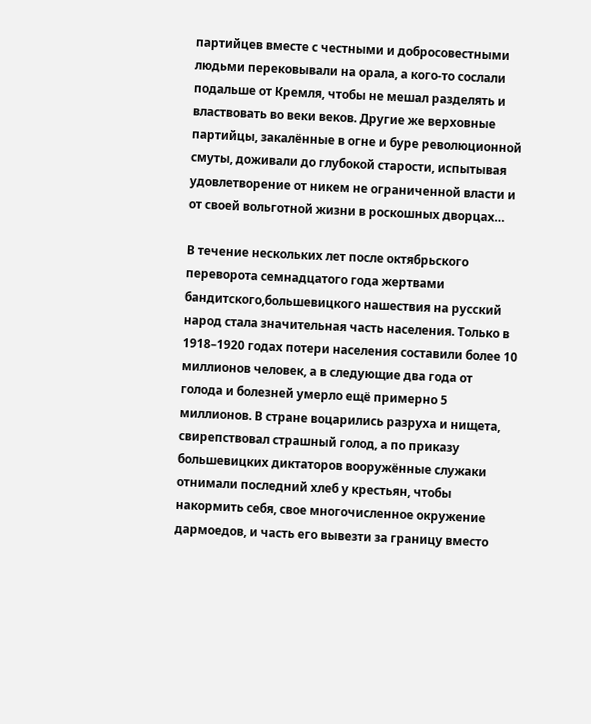партийцев вместе с честными и добросовестными людьми перековывали на орала, а кого-то сослали подальше от Кремля, чтобы не мешал разделять и властвовать во веки веков. Другие же верховные партийцы, закалённые в огне и буре революционной смуты, доживали до глубокой старости, испытывая удовлетворение от никем не ограниченной власти и от своей вольготной жизни в роскошных дворцах…

В течение нескольких лет после октябрьского переворота семнадцатого года жертвами бандитского,большевицкого нашествия на русский народ стала значительная часть населения. Только в 1918–1920 годах потери населения составили более 10 миллионов человек, а в следующие два года от голода и болезней умерло ещё примерно 5 миллионов. В стране воцарились разруха и нищета, свирепствовал страшный голод, а по приказу большевицких диктаторов вооружённые служаки отнимали последний хлеб у крестьян, чтобы накормить себя, свое многочисленное окружение дармоедов, и часть его вывезти за границу вместо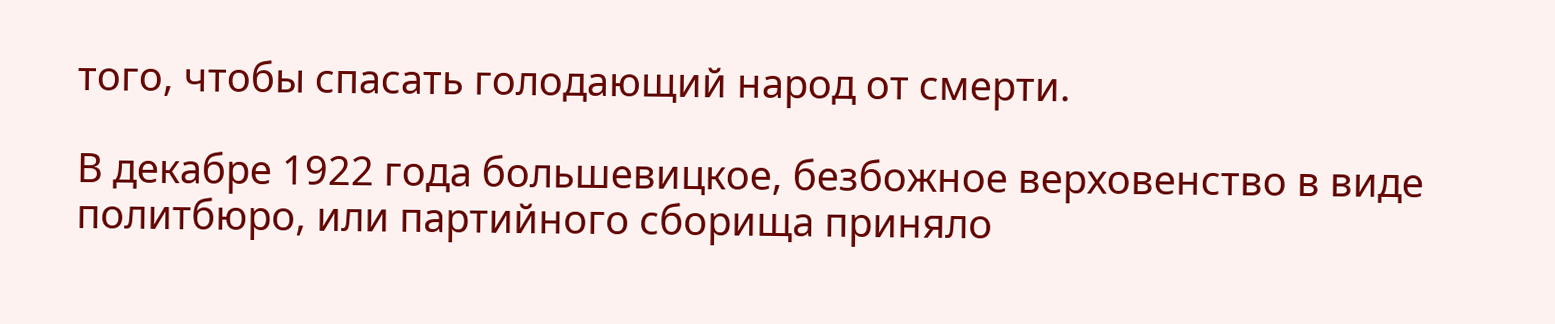того, чтобы спасать голодающий народ от смерти.

В декабре 1922 года большевицкое, безбожное верховенство в виде политбюро, или партийного сборища приняло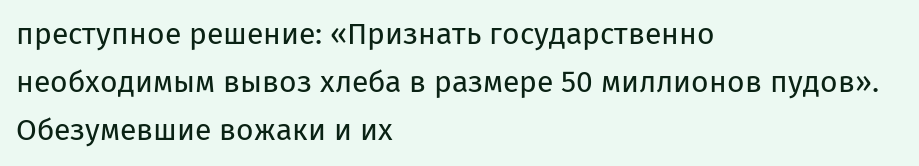преступное решение: «Признать государственно необходимым вывоз хлеба в размере 50 миллионов пудов». Обезумевшие вожаки и их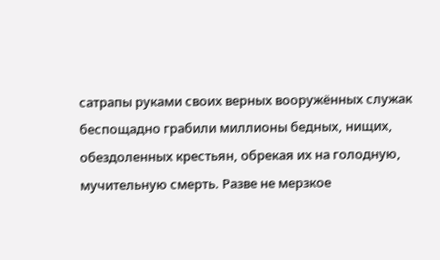сатрапы руками своих верных вооружённых служак беспощадно грабили миллионы бедных, нищих, обездоленных крестьян, обрекая их на голодную, мучительную смерть. Разве не мерзкое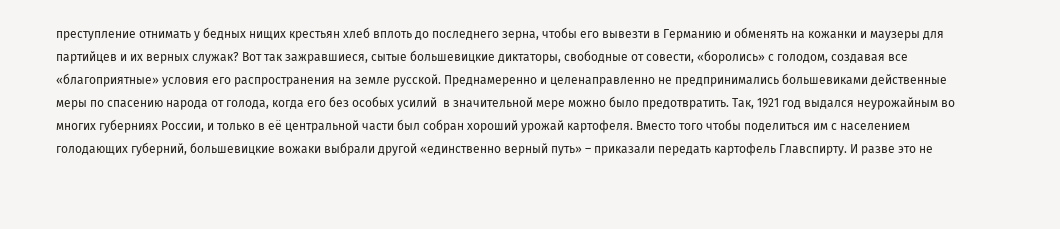преступление отнимать у бедных нищих крестьян хлеб вплоть до последнего зерна, чтобы его вывезти в Германию и обменять на кожанки и маузеры для партийцев и их верных служак? Вот так зажравшиеся, сытые большевицкие диктаторы, свободные от совести, «боролись» с голодом, создавая все «благоприятные» условия его распространения на земле русской. Преднамеренно и целенаправленно не предпринимались большевиками действенные меры по спасению народа от голода, когда его без особых усилий  в значительной мере можно было предотвратить. Так, 1921 год выдался неурожайным во многих губерниях России, и только в её центральной части был собран хороший урожай картофеля. Вместо того чтобы поделиться им с населением голодающих губерний, большевицкие вожаки выбрали другой «единственно верный путь» – приказали передать картофель Главспирту. И разве это не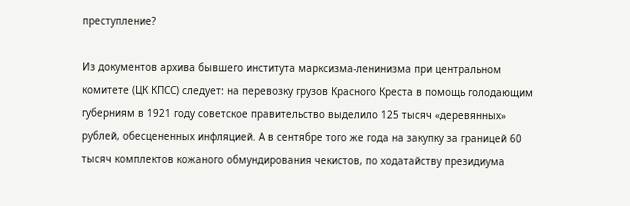преступление?

Из документов архива бывшего института марксизма-ленинизма при центральном комитете (ЦК КПСС) следует: на перевозку грузов Красного Креста в помощь голодающим губерниям в 1921 году советское правительство выделило 125 тысяч «деревянных» рублей, обесцененных инфляцией. А в сентябре того же года на закупку за границей 60 тысяч комплектов кожаного обмундирования чекистов, по ходатайству президиума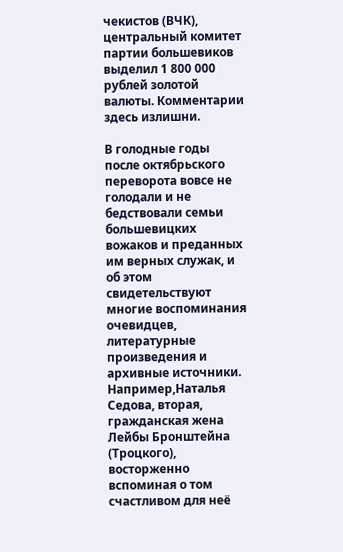чекистов (ВЧК), центральный комитет партии большевиков выделил 1 800 000 рублей золотой валюты. Комментарии здесь излишни.

В голодные годы после октябрьского переворота вовсе не голодали и не бедствовали семьи большевицких вожаков и преданных им верных служак, и об этом свидетельствуют многие воспоминания очевидцев, литературные произведения и архивные источники. Например,Наталья Седова, вторая, гражданская жена Лейбы Бронштейна (Троцкого), восторженно вспоминая о том счастливом для неё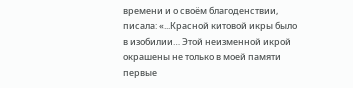времени и о своём благоденствии, писала: «...Красной китовой икры было в изобилии… Этой неизменной икрой окрашены не только в моей памяти первые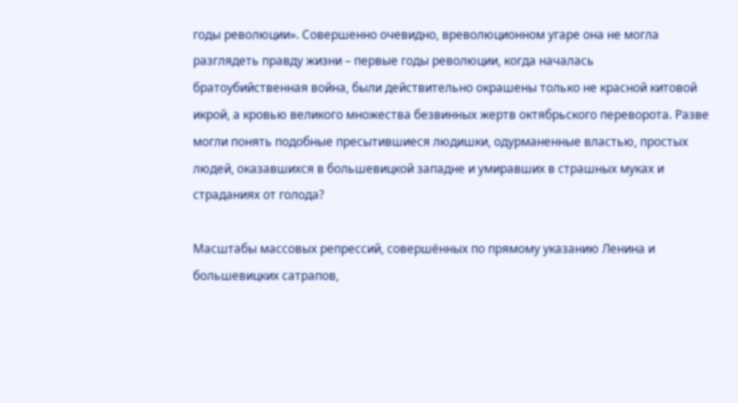годы революции». Совершенно очевидно, вреволюционном угаре она не могла разглядеть правду жизни – первые годы революции, когда началась братоубийственная война, были действительно окрашены только не красной китовой икрой, а кровью великого множества безвинных жертв октябрьского переворота. Разве могли понять подобные пресытившиеся людишки, одурманенные властью, простых людей, оказавшихся в большевицкой западне и умиравших в страшных муках и страданиях от голода?

Масштабы массовых репрессий, совершённых по прямому указанию Ленина и большевицких сатрапов,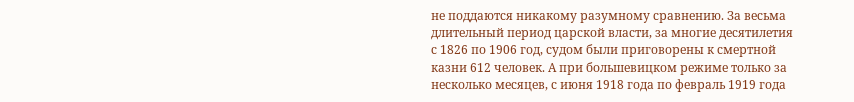не поддаются никакому разумному сравнению. За весьма длительный период царской власти, за многие десятилетия с 1826 по 1906 год, судом были приговорены к смертной казни 612 человек. А при большевицком режиме только за несколько месяцев, с июня 1918 года по февраль 1919 года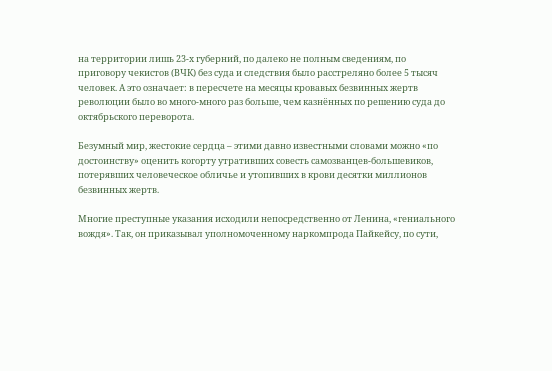на территории лишь 23-х губерний, по далеко не полным сведениям, по приговору чекистов (ВЧК) без суда и следствия было расстреляно более 5 тысяч человек. А это означает: в пересчете на месяцы кровавых безвинных жертв революции было во много-много раз больше, чем казнённых по решению суда до октябрьского переворота.

Безумный мир, жестокие сердца – этими давно известными словами можно «по достоинству» оценить когорту утративших совесть самозванцев-большевиков, потерявших человеческое обличье и утопивших в крови десятки миллионов безвинных жертв.

Многие преступные указания исходили непосредственно от Ленина, «гениального вождя». Так, он приказывал уполномоченному наркомпрода Пайкейсу, по сути,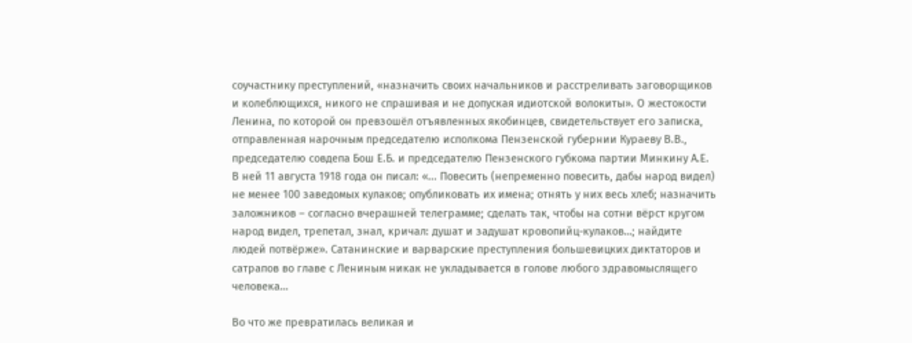соучастнику преступлений, «назначить своих начальников и расстреливать заговорщиков и колеблющихся, никого не спрашивая и не допуская идиотской волокиты». О жестокости Ленина, по которой он превзошёл отъявленных якобинцев, свидетельствует его записка, отправленная нарочным председателю исполкома Пензенской губернии Кураеву В.В., председателю совдепа Бош Е.Б. и председателю Пензенского губкома партии Минкину А.Е. В ней 11 августа 1918 года он писал: «... Повесить (непременно повесить, дабы народ видел) не менее 100 заведомых кулаков; опубликовать их имена; отнять у них весь хлеб; назначить заложников – согласно вчерашней телеграмме; сделать так, чтобы на сотни вёрст кругом народ видел, трепетал, знал, кричал: душат и задушат кровопийц-кулаков…; найдите людей потвёрже». Сатанинские и варварские преступления большевицких диктаторов и сатрапов во главе с Лениным никак не укладывается в голове любого здравомыслящего человека…

Во что же превратилась великая и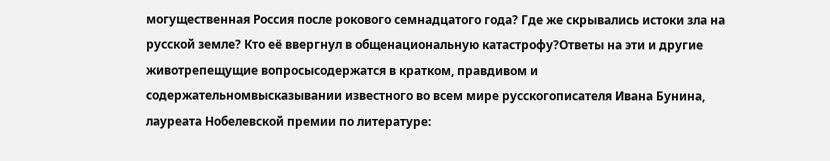могущественная Россия после рокового семнадцатого года? Где же скрывались истоки зла на русской земле? Кто её ввергнул в общенациональную катастрофу?Ответы на эти и другие животрепещущие вопросысодержатся в кратком, правдивом и содержательномвысказывании известного во всем мире русскогописателя Ивана Бунина, лауреата Нобелевской премии по литературе: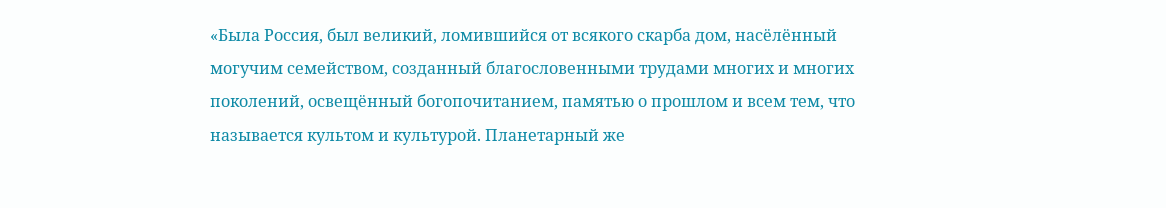«Была Россия, был великий, ломившийся от всякого скарба дом, насёлённый могучим семейством, созданный благословенными трудами многих и многих поколений, освещённый богопочитанием, памятью о прошлом и всем тем, что называется культом и культурой. Планетарный же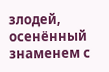злодей, осенённый знаменем с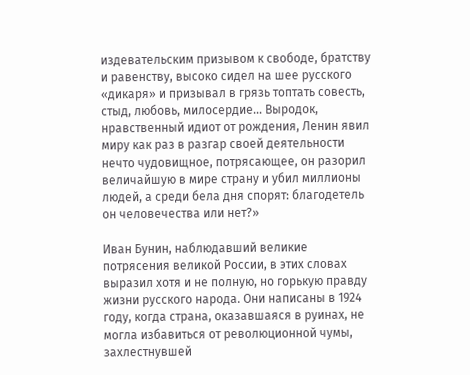издевательским призывом к свободе, братству и равенству, высоко сидел на шее русского «дикаря» и призывал в грязь топтать совесть, стыд, любовь, милосердие… Выродок, нравственный идиот от рождения, Ленин явил миру как раз в разгар своей деятельности нечто чудовищное, потрясающее, он разорил величайшую в мире страну и убил миллионы людей, а среди бела дня спорят: благодетель он человечества или нет?»

Иван Бунин, наблюдавший великие потрясения великой России, в этих словах выразил хотя и не полную, но горькую правду жизни русского народа. Они написаны в 1924 году, когда страна, оказавшаяся в руинах, не могла избавиться от революционной чумы, захлестнувшей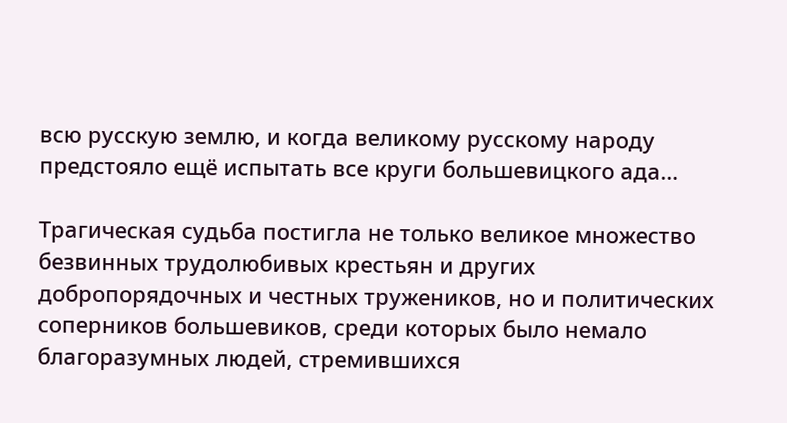всю русскую землю, и когда великому русскому народу предстояло ещё испытать все круги большевицкого ада…

Трагическая судьба постигла не только великое множество безвинных трудолюбивых крестьян и других добропорядочных и честных тружеников, но и политических соперников большевиков, среди которых было немало благоразумных людей, стремившихся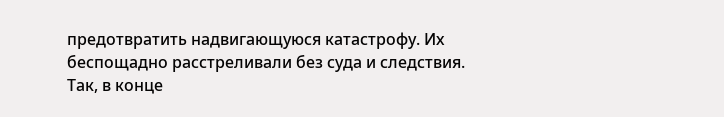предотвратить надвигающуюся катастрофу. Их беспощадно расстреливали без суда и следствия. Так, в конце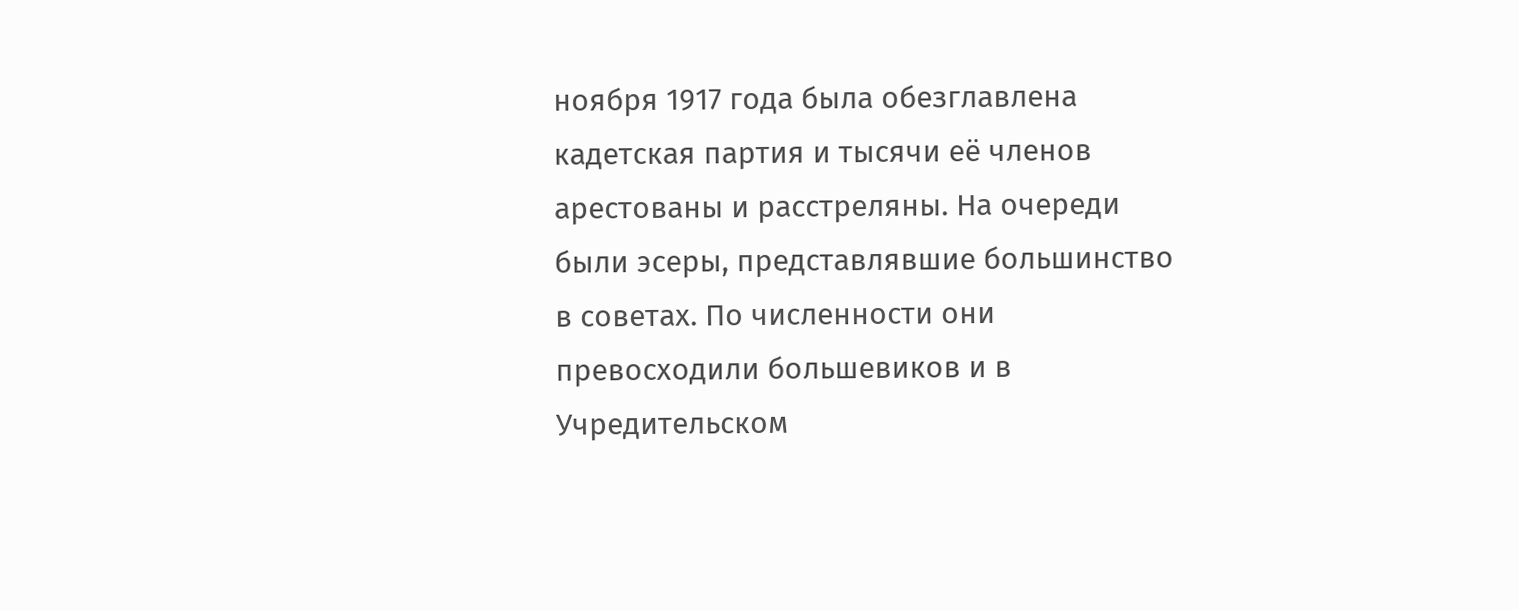ноября 1917 года была обезглавлена кадетская партия и тысячи её членов арестованы и расстреляны. На очереди были эсеры, представлявшие большинство в советах. По численности они превосходили большевиков и в Учредительском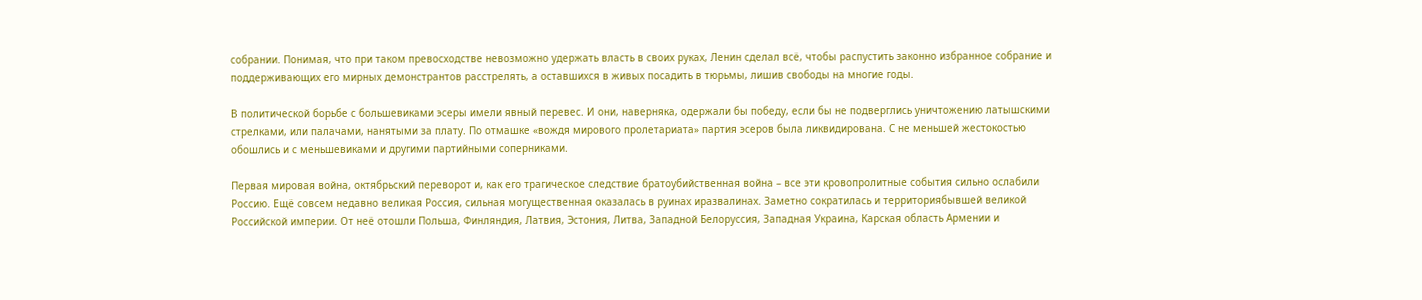собрании. Понимая, что при таком превосходстве невозможно удержать власть в своих руках, Ленин сделал всё, чтобы распустить законно избранное собрание и поддерживающих его мирных демонстрантов расстрелять, а оставшихся в живых посадить в тюрьмы, лишив свободы на многие годы.

В политической борьбе с большевиками эсеры имели явный перевес. И они, наверняка, одержали бы победу, если бы не подверглись уничтожению латышскими стрелками, или палачами, нанятыми за плату. По отмашке «вождя мирового пролетариата» партия эсеров была ликвидирована. С не меньшей жестокостью обошлись и с меньшевиками и другими партийными соперниками.

Первая мировая война, октябрьский переворот и, как его трагическое следствие братоубийственная война – все эти кровопролитные события сильно ослабили Россию. Ещё совсем недавно великая Россия, сильная могущественная оказалась в руинах иразвалинах. Заметно сократилась и территориябывшей великой Российской империи. От неё отошли Польша, Финляндия, Латвия, Эстония, Литва, Западной Белоруссия, Западная Украина, Карская область Армении и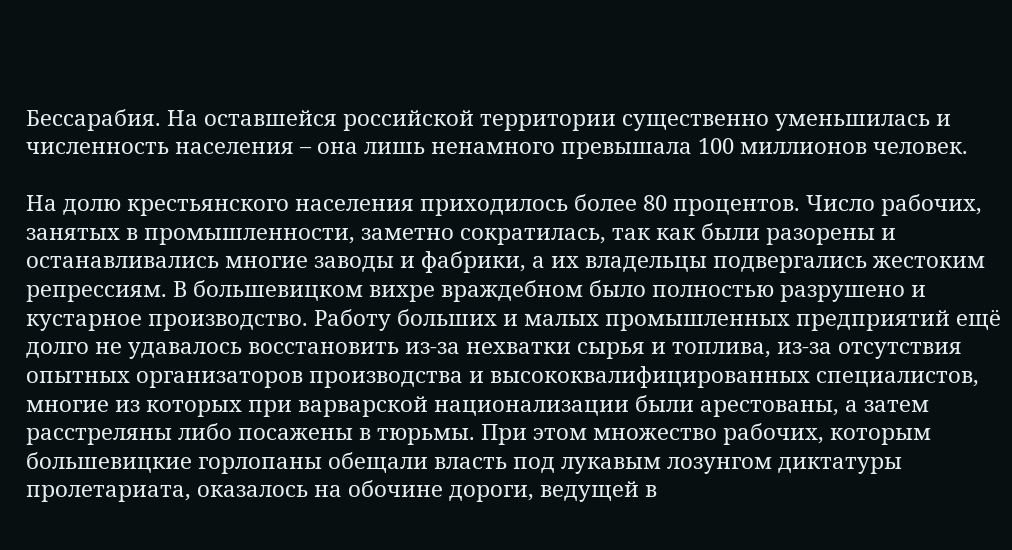Бессарабия. На оставшейся российской территории существенно уменьшилась и численность населения – она лишь ненамного превышала 100 миллионов человек.

На долю крестьянского населения приходилось более 80 процентов. Число рабочих, занятых в промышленности, заметно сократилась, так как были разорены и останавливались многие заводы и фабрики, а их владельцы подвергались жестоким репрессиям. В большевицком вихре враждебном было полностью разрушено и кустарное производство. Работу больших и малых промышленных предприятий ещё долго не удавалось восстановить из-за нехватки сырья и топлива, из-за отсутствия опытных организаторов производства и высококвалифицированных специалистов, многие из которых при варварской национализации были арестованы, а затем расстреляны либо посажены в тюрьмы. При этом множество рабочих, которым большевицкие горлопаны обещали власть под лукавым лозунгом диктатуры пролетариата, оказалось на обочине дороги, ведущей в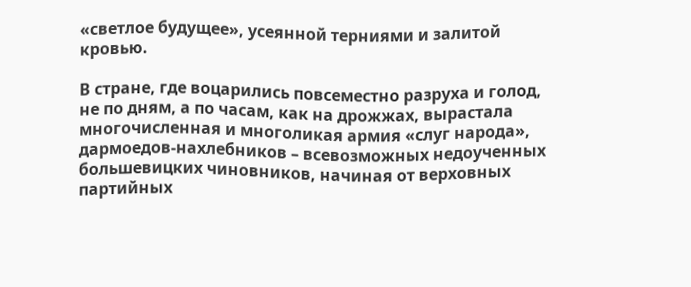«светлое будущее», усеянной терниями и залитой кровью.

В стране, где воцарились повсеместно разруха и голод, не по дням, а по часам, как на дрожжах, вырастала многочисленная и многоликая армия «слуг народа», дармоедов-нахлебников – всевозможных недоученных большевицких чиновников, начиная от верховных партийных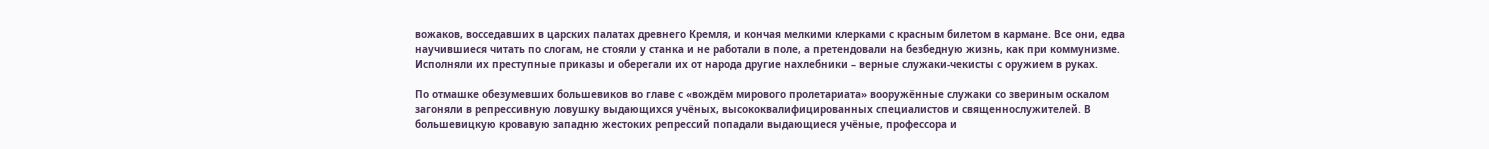вожаков, восседавших в царских палатах древнего Кремля, и кончая мелкими клерками с красным билетом в кармане. Все они, едва научившиеся читать по слогам, не стояли у станка и не работали в поле, а претендовали на безбедную жизнь, как при коммунизме. Исполняли их преступные приказы и оберегали их от народа другие нахлебники – верные служаки-чекисты с оружием в руках.

По отмашке обезумевших большевиков во главе с «вождём мирового пролетариата» вооружённые служаки со звериным оскалом загоняли в репрессивную ловушку выдающихся учёных, высококвалифицированных специалистов и священнослужителей. В большевицкую кровавую западню жестоких репрессий попадали выдающиеся учёные, профессора и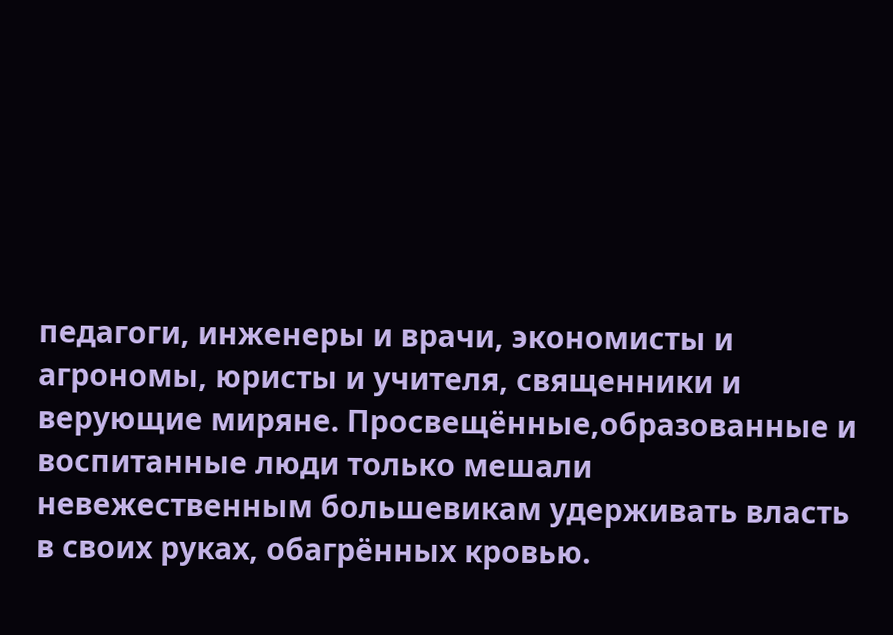педагоги, инженеры и врачи, экономисты и агрономы, юристы и учителя, священники и верующие миряне. Просвещённые,образованные и воспитанные люди только мешали невежественным большевикам удерживать власть в своих руках, обагрённых кровью.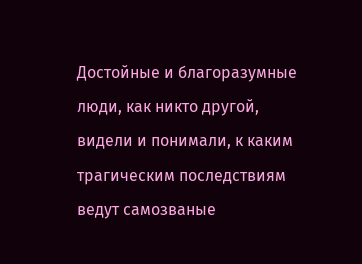Достойные и благоразумные люди, как никто другой, видели и понимали, к каким трагическим последствиям ведут самозваные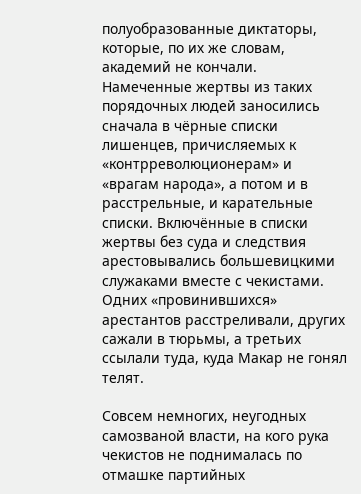полуобразованные диктаторы, которые, по их же словам, академий не кончали. Намеченные жертвы из таких порядочных людей заносились сначала в чёрные списки лишенцев, причисляемых к «контрреволюционерам» и «врагам народа», а потом и в расстрельные, и карательные списки. Включённые в списки жертвы без суда и следствия арестовывались большевицкими служаками вместе с чекистами. Одних «провинившихся» арестантов расстреливали, других сажали в тюрьмы, а третьих ссылали туда, куда Макар не гонял телят.

Совсем немногих, неугодных самозваной власти, на кого рука чекистов не поднималась по отмашке партийных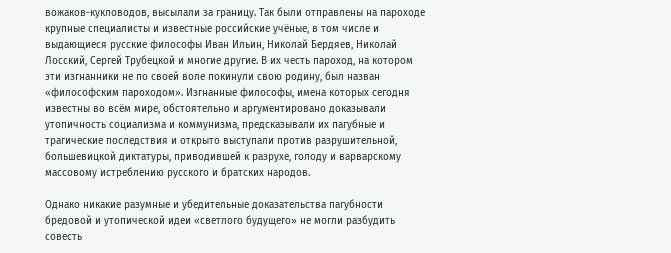вожаков-кукловодов, высылали за границу. Так были отправлены на пароходе крупные специалисты и известные российские учёные, в том числе и выдающиеся русские философы Иван Ильин, Николай Бердяев, Николай Лосский, Сергей Трубецкой и многие другие. В их честь пароход, на котором эти изгнанники не по своей воле покинули свою родину, был назван «философским пароходом». Изгнанные философы, имена которых сегодня известны во всём мире, обстоятельно и аргументировано доказывали утопичность социализма и коммунизма, предсказывали их пагубные и трагические последствия и открыто выступали против разрушительной, большевицкой диктатуры, приводившей к разрухе, голоду и варварскому массовому истреблению русского и братских народов.

Однако никакие разумные и убедительные доказательства пагубности бредовой и утопической идеи «светлого будущего» не могли разбудить совесть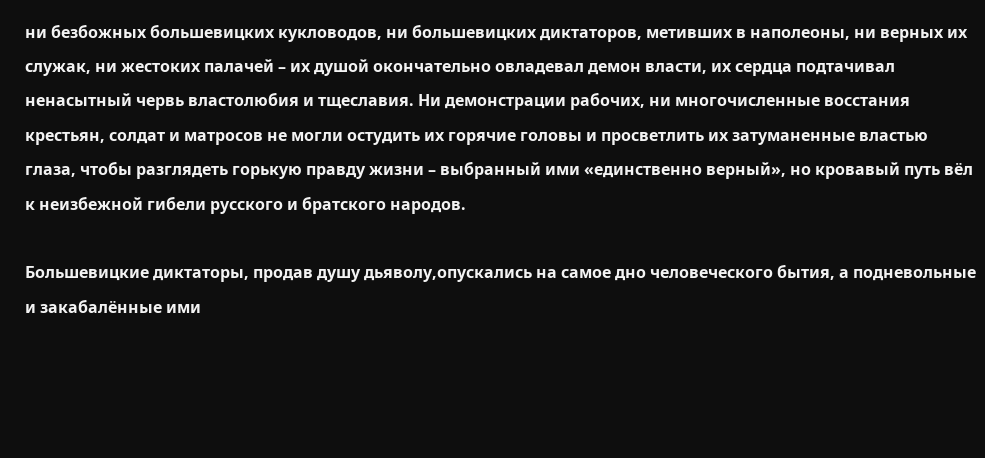ни безбожных большевицких кукловодов, ни большевицких диктаторов, метивших в наполеоны, ни верных их служак, ни жестоких палачей – их душой окончательно овладевал демон власти, их сердца подтачивал ненасытный червь властолюбия и тщеславия. Ни демонстрации рабочих, ни многочисленные восстания крестьян, солдат и матросов не могли остудить их горячие головы и просветлить их затуманенные властью глаза, чтобы разглядеть горькую правду жизни – выбранный ими «единственно верный», но кровавый путь вёл к неизбежной гибели русского и братского народов.

Большевицкие диктаторы, продав душу дьяволу,опускались на самое дно человеческого бытия, а подневольные и закабалённые ими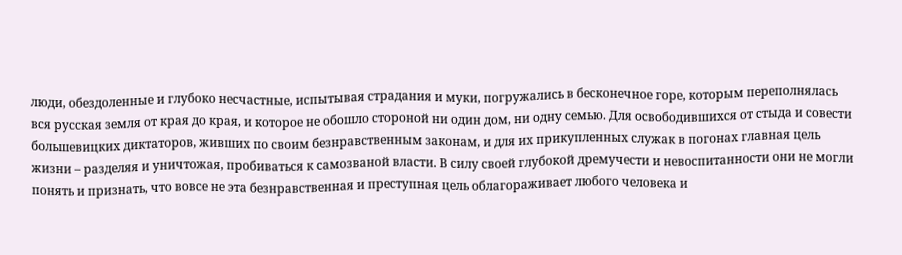люди, обездоленные и глубоко несчастные, испытывая страдания и муки, погружались в бесконечное горе, которым переполнялась вся русская земля от края до края, и которое не обошло стороной ни один дом, ни одну семью. Для освободившихся от стыда и совести большевицких диктаторов, живших по своим безнравственным законам, и для их прикупленных служак в погонах главная цель жизни – разделяя и уничтожая, пробиваться к самозваной власти. В силу своей глубокой дремучести и невоспитанности они не могли понять и признать, что вовсе не эта безнравственная и преступная цель облагораживает любого человека и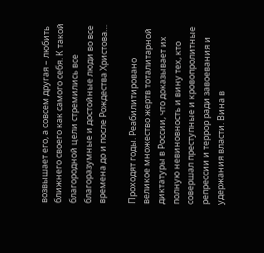возвышает его, а совсем другая – любить ближнего своего как самого себя. К такой благородной цели стремились все благоразумные и достойные люди во все времена до и после Рождества Христова…

Проходят годы. Реабилитировано великое множество жертв тоталитарной диктатуры в России, что доказывает их полную невиновность и вину тех, кто совершал преступные и кровопролитные репрессии и террор ради завоевания и удержания власти. Вина в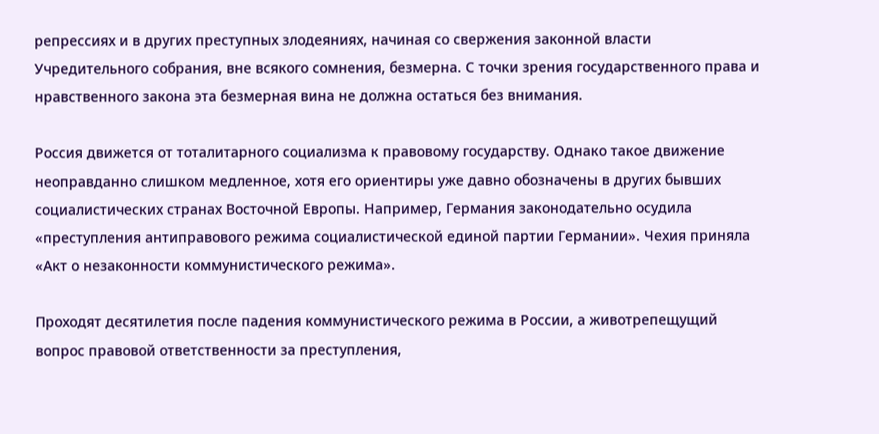репрессиях и в других преступных злодеяниях, начиная со свержения законной власти Учредительного собрания, вне всякого сомнения, безмерна. С точки зрения государственного права и нравственного закона эта безмерная вина не должна остаться без внимания.

Россия движется от тоталитарного социализма к правовому государству. Однако такое движение неоправданно слишком медленное, хотя его ориентиры уже давно обозначены в других бывших социалистических странах Восточной Европы. Например, Германия законодательно осудила «преступления антиправового режима социалистической единой партии Германии». Чехия приняла «Акт о незаконности коммунистического режима».

Проходят десятилетия после падения коммунистического режима в России, а животрепещущий вопрос правовой ответственности за преступления,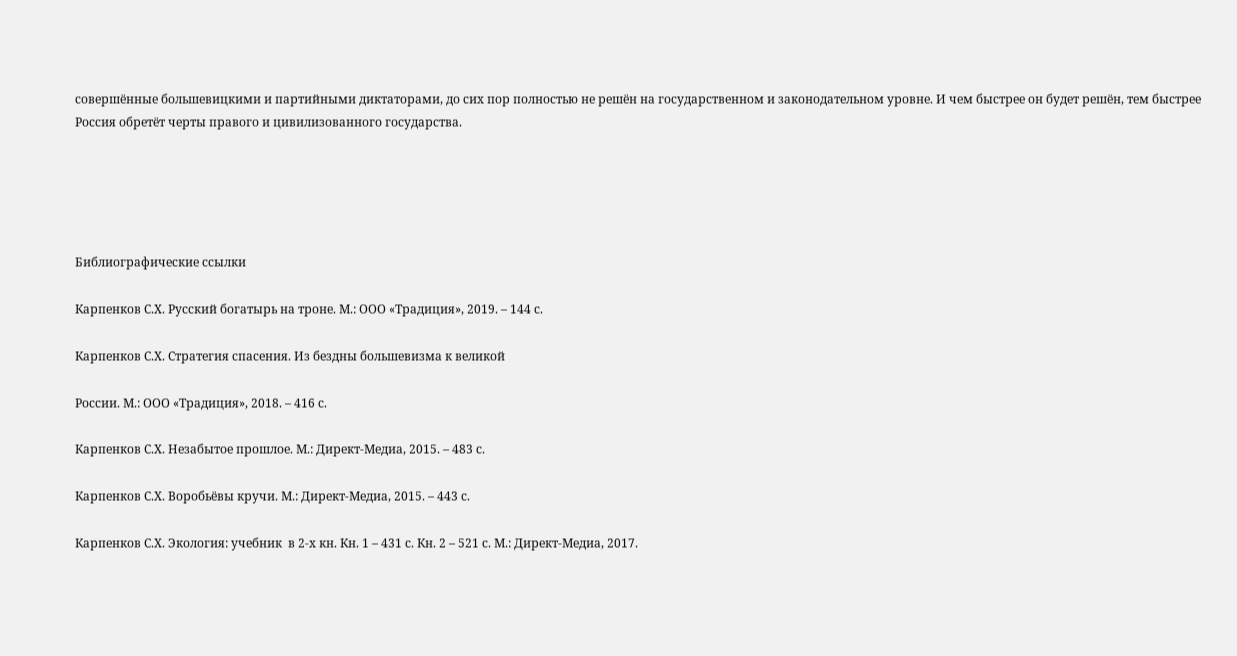совершённые большевицкими и партийными диктаторами, до сих пор полностью не решён на государственном и законодательном уровне. И чем быстрее он будет решён, тем быстрее Россия обретёт черты правого и цивилизованного государства.





Библиографические ссылки

Карпенков С.Х. Русский богатырь на троне. М.: ООО «Традиция», 2019. – 144 с.

Карпенков С.Х. Стратегия спасения. Из бездны большевизма к великой

России. М.: ООО «Традиция», 2018. – 416 с.

Карпенков С.Х. Незабытое прошлое. М.: Директ-Медиа, 2015. – 483 с.

Карпенков С.Х. Воробьёвы кручи. М.: Директ-Медиа, 2015. – 443 с.

Карпенков С.Х. Экология: учебник  в 2-х кн. Кн. 1 – 431 с. Кн. 2 – 521 с. М.: Директ-Медиа, 2017.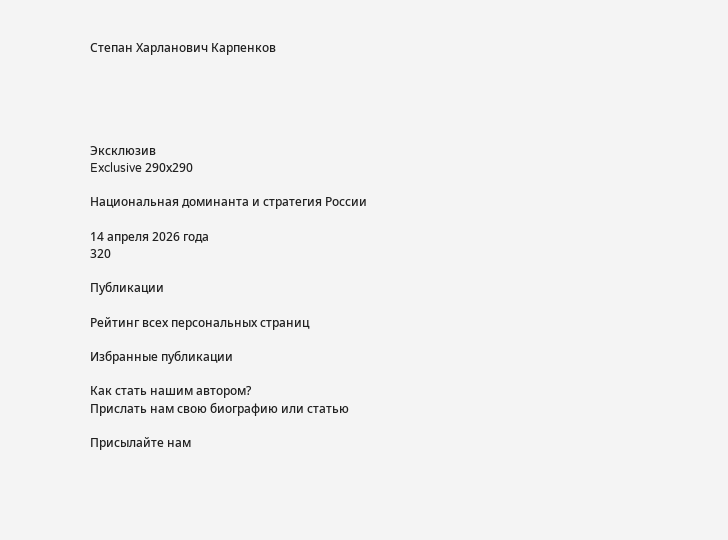Степан Харланович Карпенков





Эксклюзив
Exclusive 290х290

Национальная доминанта и стратегия России

14 апреля 2026 года
320

Публикации

Рейтинг всех персональных страниц

Избранные публикации

Как стать нашим автором?
Прислать нам свою биографию или статью

Присылайте нам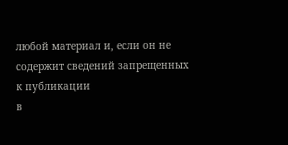любой материал и, если он не содержит сведений запрещенных к публикации
в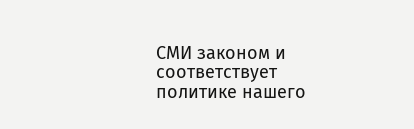СМИ законом и соответствует политике нашего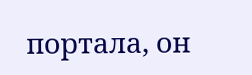портала, он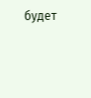будет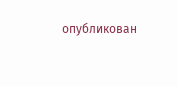опубликован